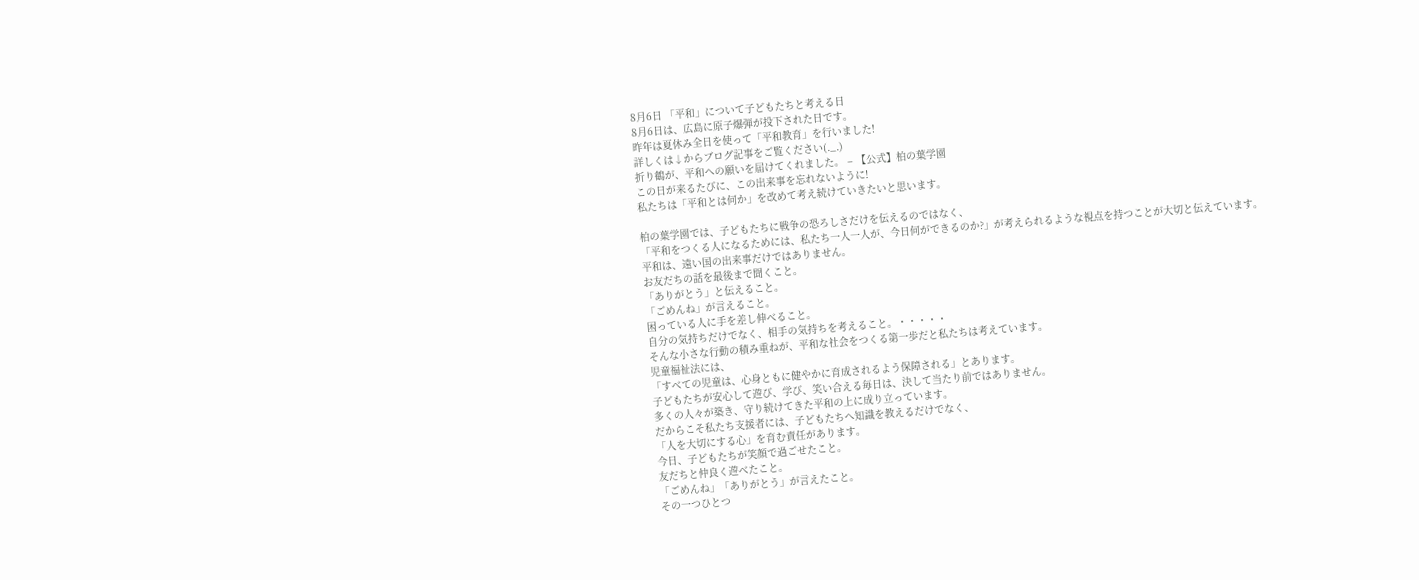8月6日 「平和」について子どもたちと考える日
8月6日は、広島に原子爆弾が投下された日です。
昨年は夏休み全日を使って「平和教育」を行いました!
詳しくは↓からブログ記事をご覧ください(._.)
折り鶴が、平和への願いを届けてくれました。 – 【公式】柏の葉学園
この日が来るたびに、この出来事を忘れないように!
私たちは「平和とは何か」を改めて考え続けていきたいと思います。

柏の葉学園では、子どもたちに戦争の恐ろしさだけを伝えるのではなく、
「平和をつくる人になるためには、私たち一人一人が、今日何ができるのか?」が考えられるような視点を持つことが大切と伝えています。
平和は、遠い国の出来事だけではありません。
お友だちの話を最後まで聞くこと。
「ありがとう」と伝えること。
「ごめんね」が言えること。
困っている人に手を差し伸べること。
自分の気持ちだけでなく、相手の気持ちを考えること。・・・・・
そんな小さな行動の積み重ねが、平和な社会をつくる第一歩だと私たちは考えています。
児童福祉法には、
「すべての児童は、心身ともに健やかに育成されるよう保障される」とあります。
子どもたちが安心して遊び、学び、笑い合える毎日は、決して当たり前ではありません。
多くの人々が築き、守り続けてきた平和の上に成り立っています。
だからこそ私たち支援者には、子どもたちへ知識を教えるだけでなく、
「人を大切にする心」を育む責任があります。
今日、子どもたちが笑顔で過ごせたこと。
友だちと仲良く遊べたこと。
「ごめんね」「ありがとう」が言えたこと。
その一つひとつ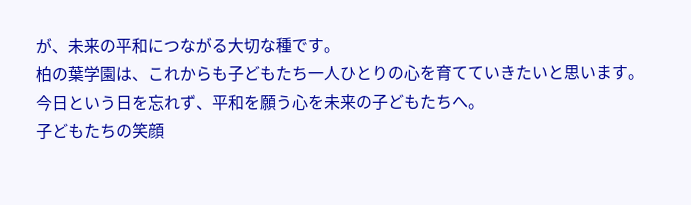が、未来の平和につながる大切な種です。
柏の葉学園は、これからも子どもたち一人ひとりの心を育てていきたいと思います。
今日という日を忘れず、平和を願う心を未来の子どもたちへ。
子どもたちの笑顔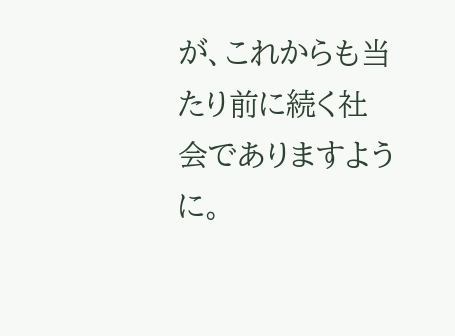が、これからも当たり前に続く社会でありますように。